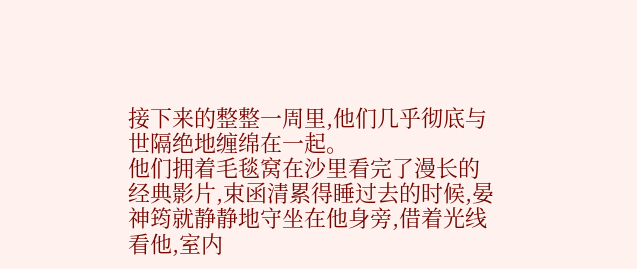接下来的整整一周里,他们几乎彻底与世隔绝地缠绵在一起。
他们拥着毛毯窝在沙里看完了漫长的经典影片,束函清累得睡过去的时候,晏神筠就静静地守坐在他身旁,借着光线看他,室内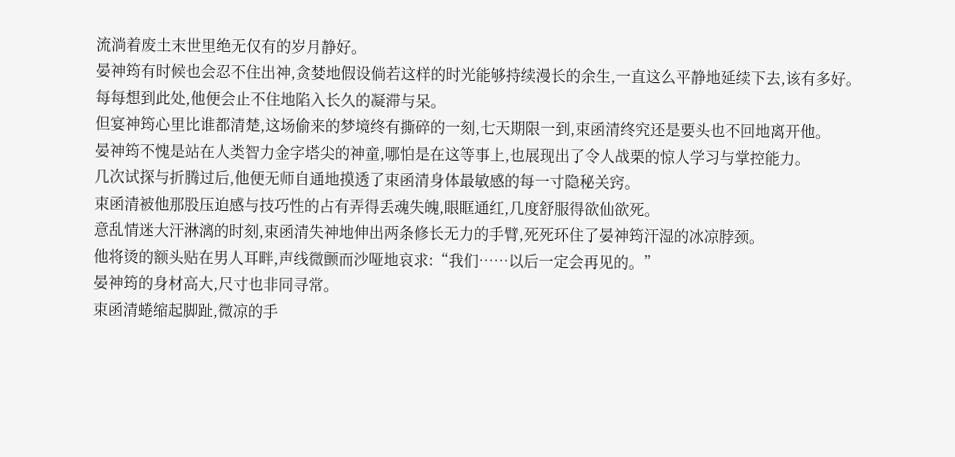流淌着废土末世里绝无仅有的岁月静好。
晏神筠有时候也会忍不住出神,贪婪地假设倘若这样的时光能够持续漫长的余生,一直这么平静地延续下去,该有多好。
每每想到此处,他便会止不住地陷入长久的凝滞与呆。
但宴神筠心里比谁都清楚,这场偷来的梦境终有撕碎的一刻,七天期限一到,束函清终究还是要头也不回地离开他。
晏神筠不愧是站在人类智力金字塔尖的神童,哪怕是在这等事上,也展现出了令人战栗的惊人学习与掌控能力。
几次试探与折腾过后,他便无师自通地摸透了束函清身体最敏感的每一寸隐秘关窍。
束函清被他那股压迫感与技巧性的占有弄得丢魂失魄,眼眶通红,几度舒服得欲仙欲死。
意乱情迷大汗淋漓的时刻,束函清失神地伸出两条修长无力的手臂,死死环住了晏神筠汗湿的冰凉脖颈。
他将烫的额头贴在男人耳畔,声线微颤而沙哑地哀求:“我们……以后一定会再见的。”
晏神筠的身材高大,尺寸也非同寻常。
束函清蜷缩起脚趾,微凉的手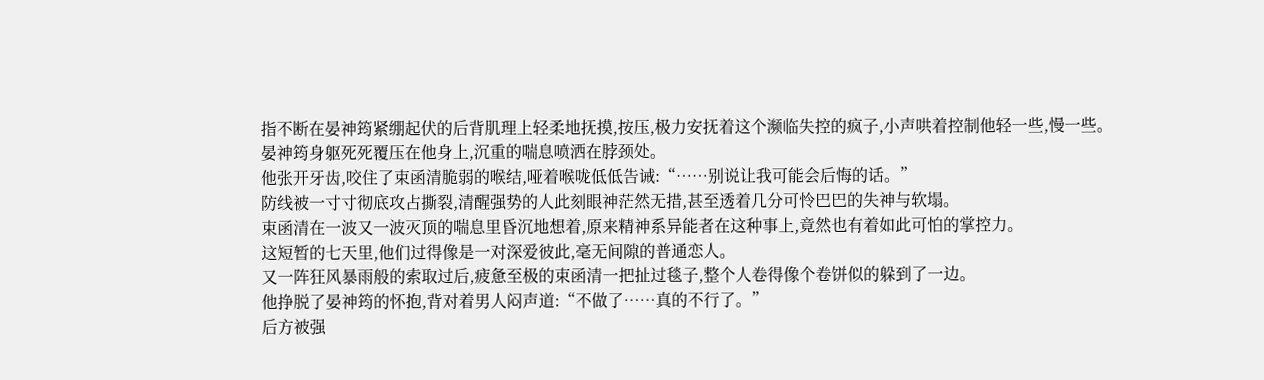指不断在晏神筠紧绷起伏的后背肌理上轻柔地抚摸,按压,极力安抚着这个濒临失控的疯子,小声哄着控制他轻一些,慢一些。
晏神筠身躯死死覆压在他身上,沉重的喘息喷洒在脖颈处。
他张开牙齿,咬住了束函清脆弱的喉结,哑着喉咙低低告诫:“……别说让我可能会后悔的话。”
防线被一寸寸彻底攻占撕裂,清醒强势的人此刻眼神茫然无措,甚至透着几分可怜巴巴的失神与软塌。
束函清在一波又一波灭顶的喘息里昏沉地想着,原来精神系异能者在这种事上,竟然也有着如此可怕的掌控力。
这短暂的七天里,他们过得像是一对深爱彼此,毫无间隙的普通恋人。
又一阵狂风暴雨般的索取过后,疲惫至极的束函清一把扯过毯子,整个人卷得像个卷饼似的躲到了一边。
他挣脱了晏神筠的怀抱,背对着男人闷声道:“不做了……真的不行了。”
后方被强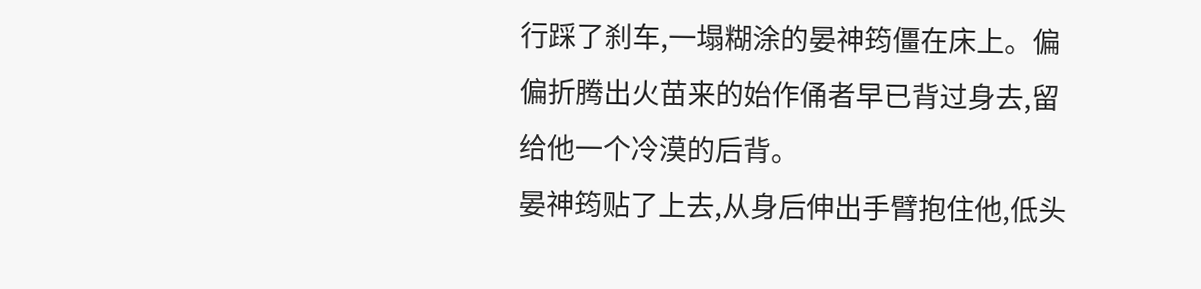行踩了刹车,一塌糊涂的晏神筠僵在床上。偏偏折腾出火苗来的始作俑者早已背过身去,留给他一个冷漠的后背。
晏神筠贴了上去,从身后伸出手臂抱住他,低头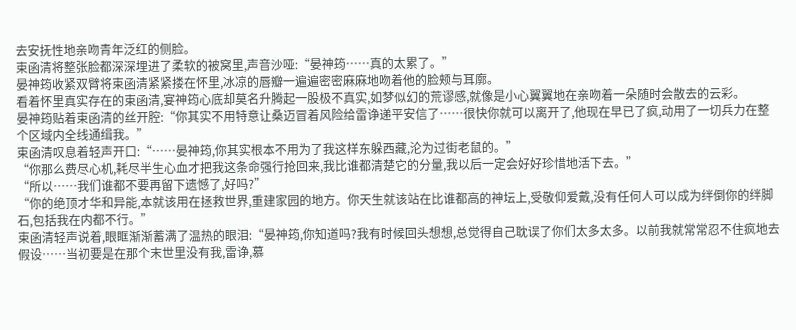去安抚性地亲吻青年泛红的侧脸。
束函清将整张脸都深深埋进了柔软的被窝里,声音沙哑:“晏神筠……真的太累了。”
晏神筠收紧双臂将束函清紧紧搂在怀里,冰凉的唇瓣一遍遍密密麻麻地吻着他的脸颊与耳廓。
看着怀里真实存在的束函清,宴神筠心底却莫名升腾起一股极不真实,如梦似幻的荒谬感,就像是小心翼翼地在亲吻着一朵随时会散去的云彩。
晏神筠贴着束函清的丝开腔:“你其实不用特意让桑迈冒着风险给雷诤递平安信了……很快你就可以离开了,他现在早已了疯,动用了一切兵力在整个区域内全线通缉我。”
束函清叹息着轻声开口:“……晏神筠,你其实根本不用为了我这样东躲西藏,沦为过街老鼠的。”
“你那么费尽心机,耗尽半生心血才把我这条命强行抢回来,我比谁都清楚它的分量,我以后一定会好好珍惜地活下去。”
“所以……我们谁都不要再留下遗憾了,好吗?”
“你的绝顶才华和异能,本就该用在拯救世界,重建家园的地方。你天生就该站在比谁都高的神坛上,受敬仰爱戴,没有任何人可以成为绊倒你的绊脚石,包括我在内都不行。”
束函清轻声说着,眼眶渐渐蓄满了温热的眼泪:“晏神筠,你知道吗?我有时候回头想想,总觉得自己耽误了你们太多太多。以前我就常常忍不住疯地去假设……当初要是在那个末世里没有我,雷诤,慕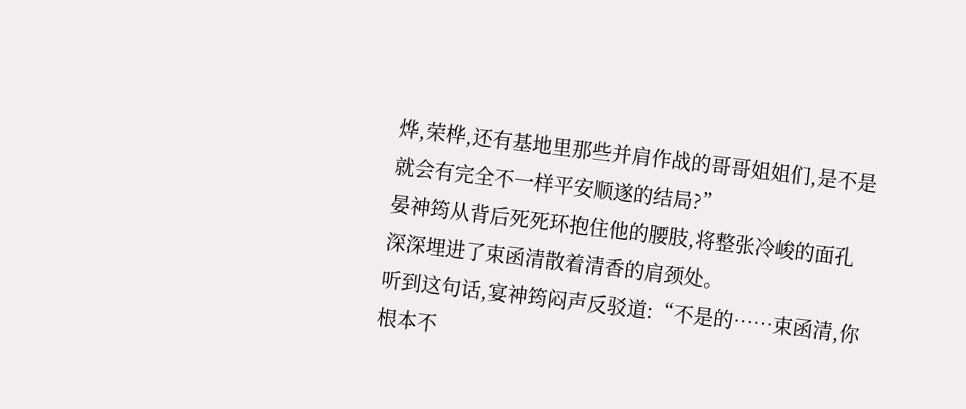烨,荣桦,还有基地里那些并肩作战的哥哥姐姐们,是不是就会有完全不一样平安顺遂的结局?”
晏神筠从背后死死环抱住他的腰肢,将整张冷峻的面孔深深埋进了束函清散着清香的肩颈处。
听到这句话,宴神筠闷声反驳道:“不是的……束函清,你根本不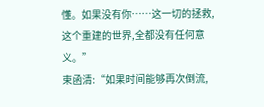懂。如果没有你……这一切的拯救,这个重建的世界,全都没有任何意义。”
束函清:“如果时间能够再次倒流,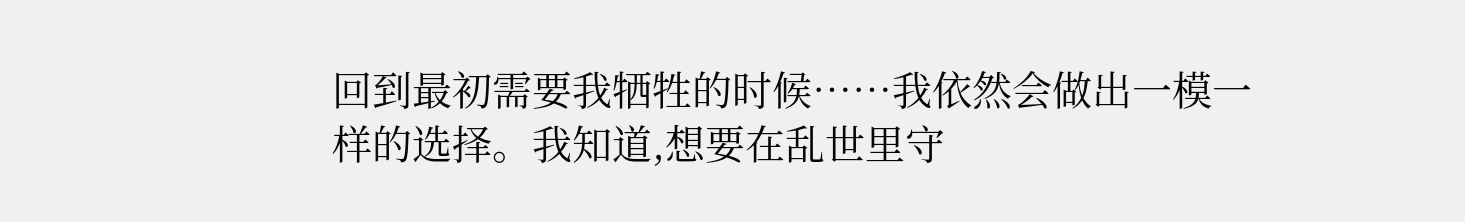回到最初需要我牺牲的时候……我依然会做出一模一样的选择。我知道,想要在乱世里守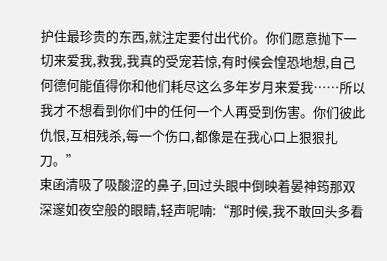护住最珍贵的东西,就注定要付出代价。你们愿意抛下一切来爱我,救我,我真的受宠若惊,有时候会惶恐地想,自己何德何能值得你和他们耗尽这么多年岁月来爱我……所以我才不想看到你们中的任何一个人再受到伤害。你们彼此仇恨,互相残杀,每一个伤口,都像是在我心口上狠狠扎刀。”
束函清吸了吸酸涩的鼻子,回过头眼中倒映着晏神筠那双深邃如夜空般的眼睛,轻声呢喃:“那时候,我不敢回头多看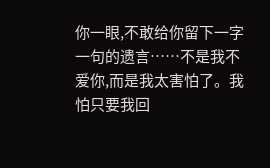你一眼,不敢给你留下一字一句的遗言……不是我不爱你,而是我太害怕了。我怕只要我回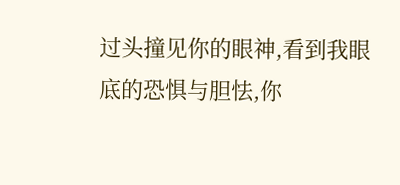过头撞见你的眼神,看到我眼底的恐惧与胆怯,你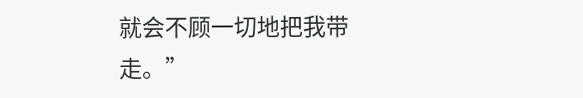就会不顾一切地把我带走。”